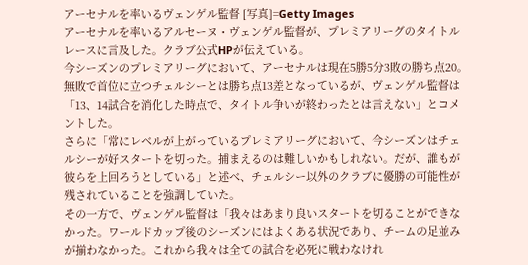アーセナルを率いるヴェンゲル監督 [写真]=Getty Images
アーセナルを率いるアルセーヌ・ヴェンゲル監督が、プレミアリーグのタイトルレースに言及した。クラブ公式HPが伝えている。
今シーズンのプレミアリーグにおいて、アーセナルは現在5勝5分3敗の勝ち点20。無敗で首位に立つチェルシーとは勝ち点13差となっているが、ヴェンゲル監督は「13、14試合を消化した時点で、タイトル争いが終わったとは言えない」とコメントした。
さらに「常にレベルが上がっているプレミアリーグにおいて、今シーズンはチェルシーが好スタートを切った。捕まえるのは難しいかもしれない。だが、誰もが彼らを上回ろうとしている」と述べ、チェルシー以外のクラブに優勝の可能性が残されていることを強調していた。
その一方で、ヴェンゲル監督は「我々はあまり良いスタートを切ることができなかった。ワールドカップ後のシーズンにはよくある状況であり、チームの足並みが揃わなかった。これから我々は全ての試合を必死に戦わなけれ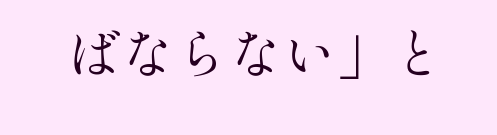ばならない」と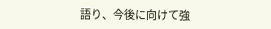語り、今後に向けて強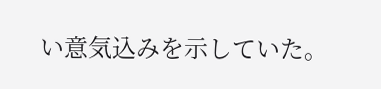い意気込みを示していた。